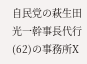自民党の萩生田光一幹事長代行(62)の事務所X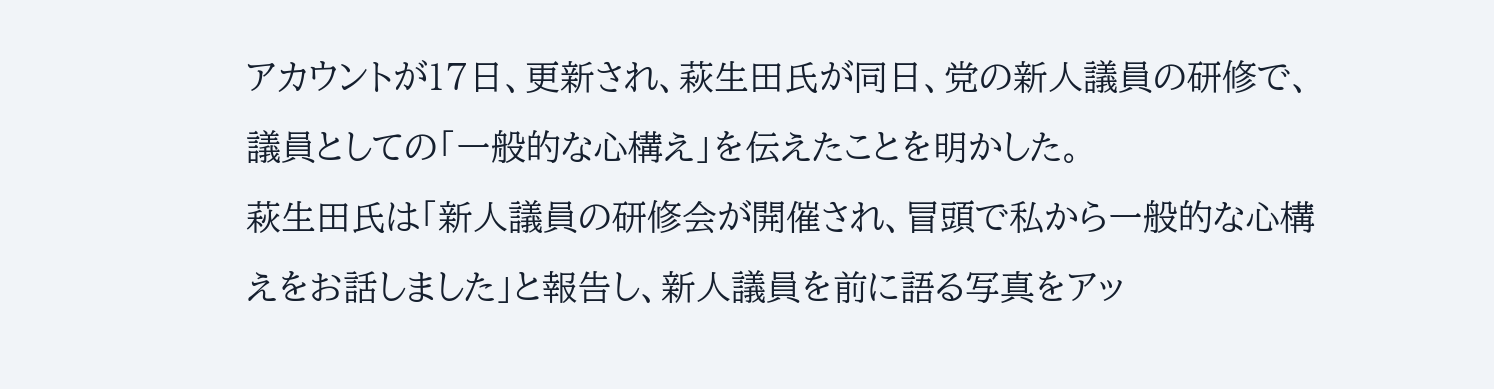アカウントが17日、更新され、萩生田氏が同日、党の新人議員の研修で、議員としての「一般的な心構え」を伝えたことを明かした。
萩生田氏は「新人議員の研修会が開催され、冒頭で私から一般的な心構えをお話しました」と報告し、新人議員を前に語る写真をアッ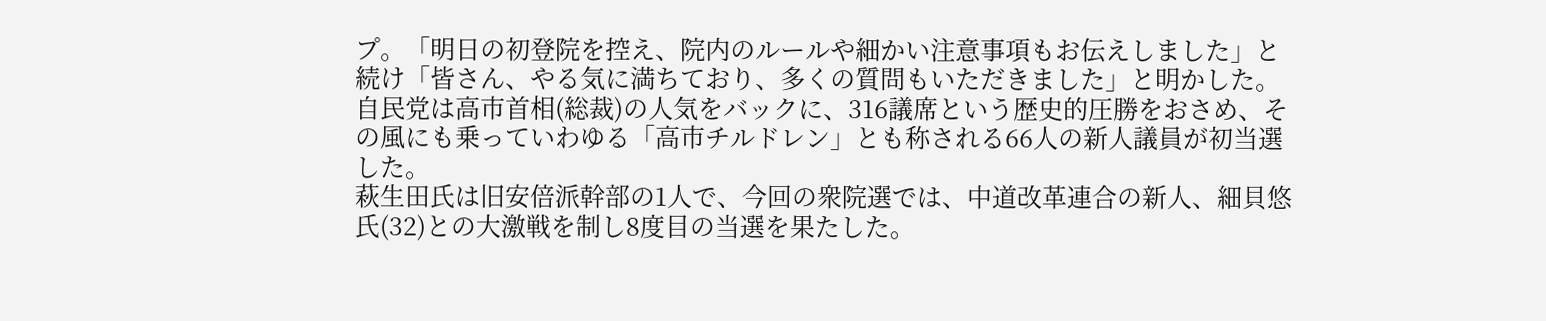プ。「明日の初登院を控え、院内のルールや細かい注意事項もお伝えしました」と続け「皆さん、やる気に満ちており、多くの質問もいただきました」と明かした。
自民党は高市首相(総裁)の人気をバックに、316議席という歴史的圧勝をおさめ、その風にも乗っていわゆる「高市チルドレン」とも称される66人の新人議員が初当選した。
萩生田氏は旧安倍派幹部の1人で、今回の衆院選では、中道改革連合の新人、細貝悠氏(32)との大激戦を制し8度目の当選を果たした。